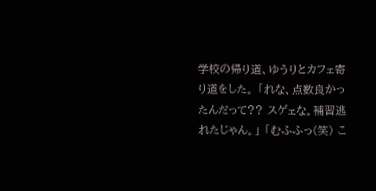学校の帰り道、ゆうりとカフェ寄り道をした。 「れな、点数良かったんだって?? スゲェな。補習逃れたじゃん。」 「むふふっ(笑) こ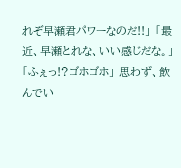れぞ早瀬君パワーなのだ!!」 「最近、早瀬とれな、いい感じだな。」 「ふぇっ!?ゴホゴホ」 思わず、飲んでい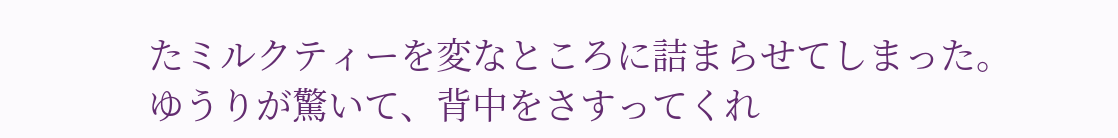たミルクティーを変なところに詰まらせてしまった。 ゆうりが驚いて、背中をさすってくれ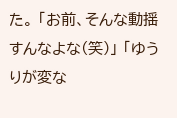た。 「お前、そんな動揺すんなよな(笑)」 「ゆうりが変な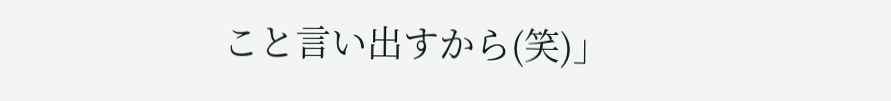こと言い出すから(笑)」